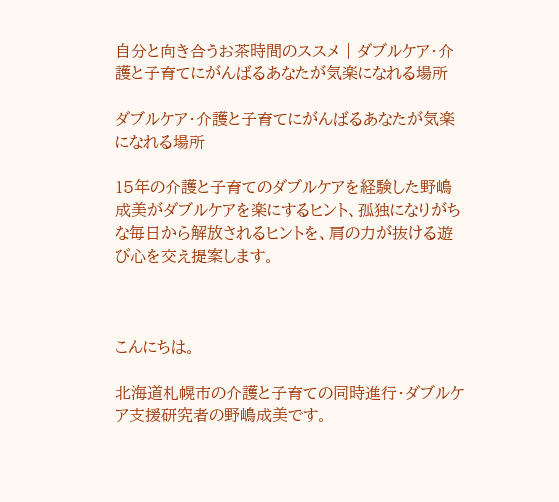自分と向き合うお茶時間のススメ | ダブルケア・介護と子育てにがんばるあなたが気楽になれる場所

ダブルケア・介護と子育てにがんばるあなたが気楽になれる場所

15年の介護と子育てのダブルケアを経験した野嶋成美がダブルケアを楽にするヒント、孤独になりがちな毎日から解放されるヒントを、肩の力が抜ける遊び心を交え提案します。



こんにちは。

北海道札幌市の介護と子育ての同時進行・ダブルケア支援研究者の野嶋成美です。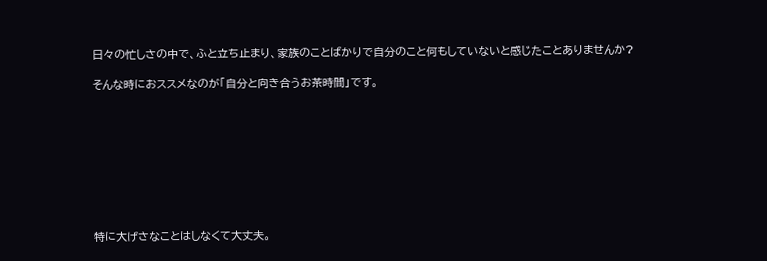日々の忙しさの中で、ふと立ち止まり、家族のことばかりで自分のこと何もしていないと感じたことありませんか?

そんな時におススメなのが「自分と向き合うお茶時間」です。









特に大げさなことはしなくて大丈夫。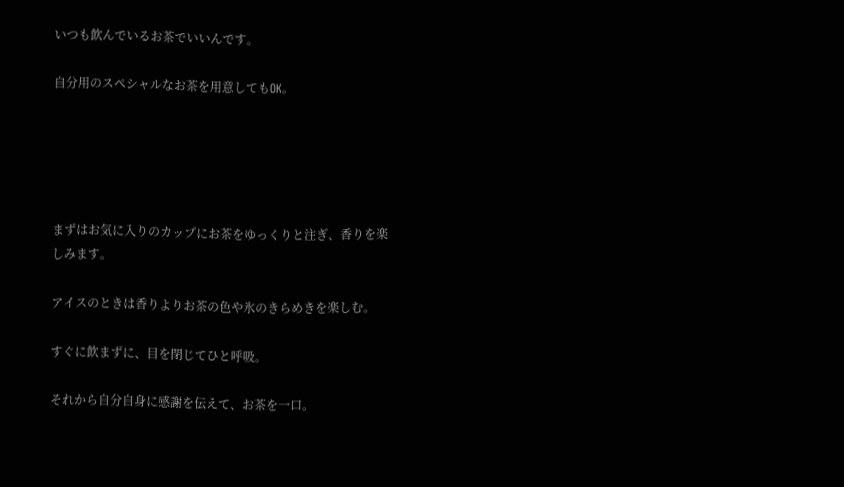いつも飲んでいるお茶でいいんです。

自分用のスペシャルなお茶を用意してもOK。





まずはお気に入りのカップにお茶をゆっくりと注ぎ、香りを楽しみます。

アイスのときは香りよりお茶の色や氷のきらめきを楽しむ。

すぐに飲まずに、目を閉じてひと呼吸。

それから自分自身に感謝を伝えて、お茶を一口。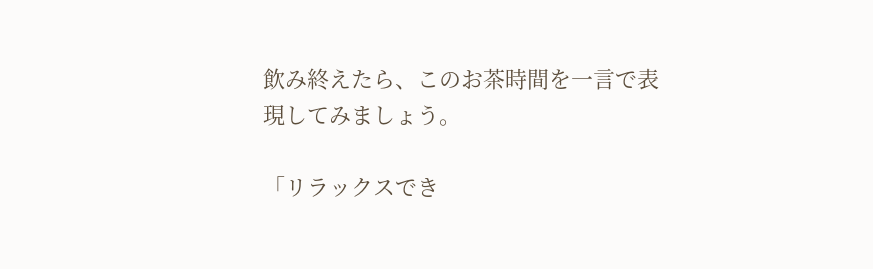飲み終えたら、このお茶時間を一言で表現してみましょう。

「リラックスでき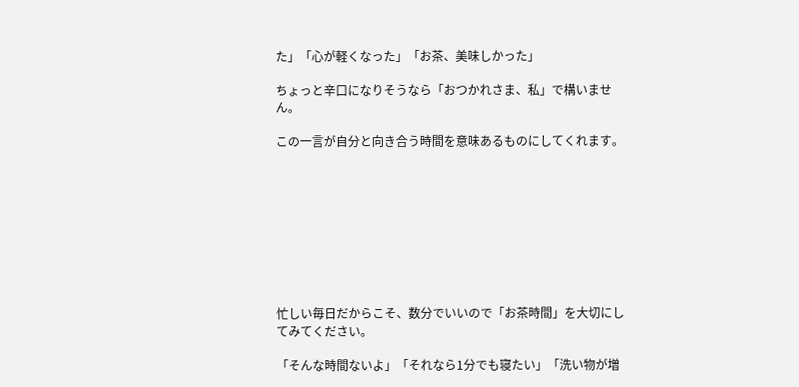た」「心が軽くなった」「お茶、美味しかった」

ちょっと辛口になりそうなら「おつかれさま、私」で構いません。

この一言が自分と向き合う時間を意味あるものにしてくれます。









忙しい毎日だからこそ、数分でいいので「お茶時間」を大切にしてみてください。

「そんな時間ないよ」「それなら1分でも寝たい」「洗い物が増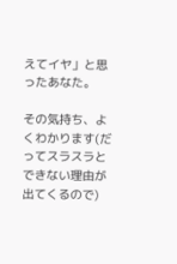えてイヤ」と思ったあなた。

その気持ち、よくわかります(だってスラスラとできない理由が出てくるので)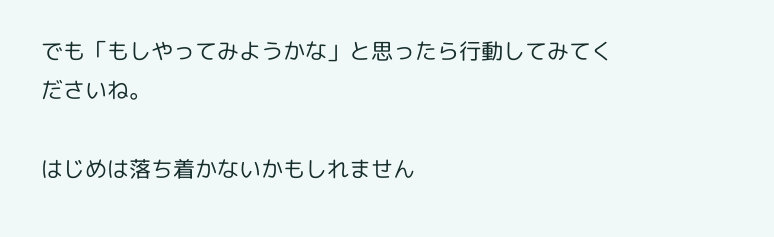でも「もしやってみようかな」と思ったら行動してみてくださいね。

はじめは落ち着かないかもしれません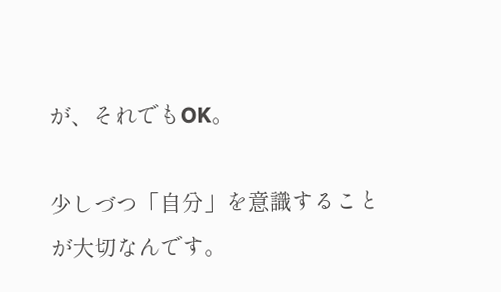が、それでもOK。

少しづつ「自分」を意識することが大切なんです。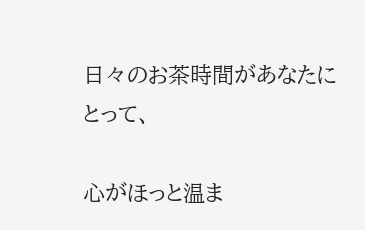日々のお茶時間があなたにとって、

心がほっと温ま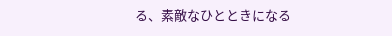る、素敵なひとときになる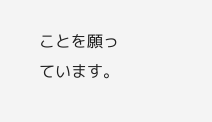ことを願っています。